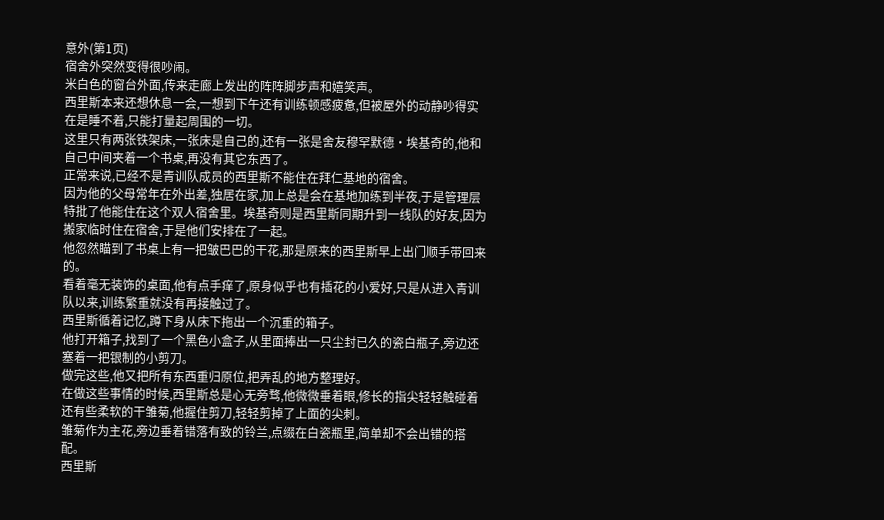意外(第1页)
宿舍外突然变得很吵闹。
米白色的窗台外面,传来走廊上发出的阵阵脚步声和嬉笑声。
西里斯本来还想休息一会,一想到下午还有训练顿感疲惫,但被屋外的动静吵得实在是睡不着,只能打量起周围的一切。
这里只有两张铁架床,一张床是自己的,还有一张是舍友穆罕默德·埃基奇的,他和自己中间夹着一个书桌,再没有其它东西了。
正常来说,已经不是青训队成员的西里斯不能住在拜仁基地的宿舍。
因为他的父母常年在外出差,独居在家,加上总是会在基地加练到半夜,于是管理层特批了他能住在这个双人宿舍里。埃基奇则是西里斯同期升到一线队的好友,因为搬家临时住在宿舍,于是他们安排在了一起。
他忽然瞄到了书桌上有一把皱巴巴的干花,那是原来的西里斯早上出门顺手带回来的。
看着毫无装饰的桌面,他有点手痒了,原身似乎也有插花的小爱好,只是从进入青训队以来,训练繁重就没有再接触过了。
西里斯循着记忆,蹲下身从床下拖出一个沉重的箱子。
他打开箱子,找到了一个黑色小盒子,从里面捧出一只尘封已久的瓷白瓶子,旁边还塞着一把银制的小剪刀。
做完这些,他又把所有东西重归原位,把弄乱的地方整理好。
在做这些事情的时候,西里斯总是心无旁骛,他微微垂着眼,修长的指尖轻轻触碰着还有些柔软的干雏菊,他握住剪刀,轻轻剪掉了上面的尖刺。
雏菊作为主花,旁边垂着错落有致的铃兰,点缀在白瓷瓶里,简单却不会出错的搭配。
西里斯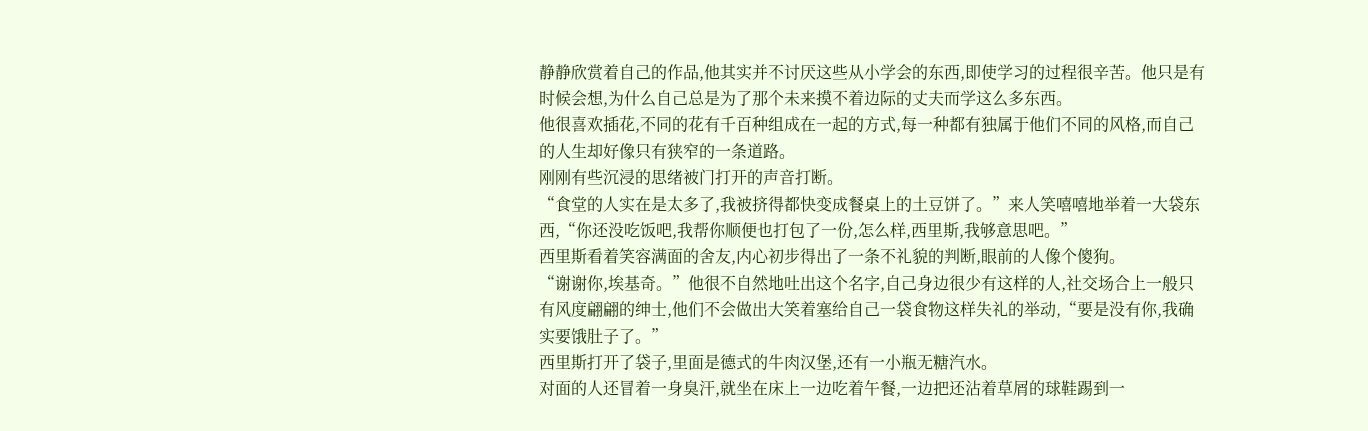静静欣赏着自己的作品,他其实并不讨厌这些从小学会的东西,即使学习的过程很辛苦。他只是有时候会想,为什么自己总是为了那个未来摸不着边际的丈夫而学这么多东西。
他很喜欢插花,不同的花有千百种组成在一起的方式,每一种都有独属于他们不同的风格,而自己的人生却好像只有狭窄的一条道路。
刚刚有些沉浸的思绪被门打开的声音打断。
“食堂的人实在是太多了,我被挤得都快变成餐桌上的土豆饼了。”来人笑嘻嘻地举着一大袋东西,“你还没吃饭吧,我帮你顺便也打包了一份,怎么样,西里斯,我够意思吧。”
西里斯看着笑容满面的舍友,内心初步得出了一条不礼貌的判断,眼前的人像个傻狗。
“谢谢你,埃基奇。”他很不自然地吐出这个名字,自己身边很少有这样的人,社交场合上一般只有风度翩翩的绅士,他们不会做出大笑着塞给自己一袋食物这样失礼的举动,“要是没有你,我确实要饿肚子了。”
西里斯打开了袋子,里面是德式的牛肉汉堡,还有一小瓶无糖汽水。
对面的人还冒着一身臭汗,就坐在床上一边吃着午餐,一边把还沾着草屑的球鞋踢到一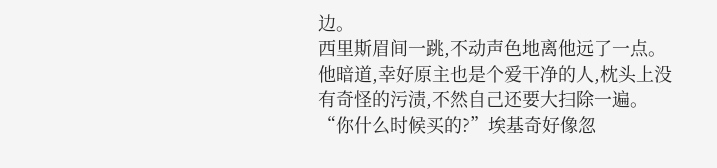边。
西里斯眉间一跳,不动声色地离他远了一点。
他暗道,幸好原主也是个爱干净的人,枕头上没有奇怪的污渍,不然自己还要大扫除一遍。
“你什么时候买的?”埃基奇好像忽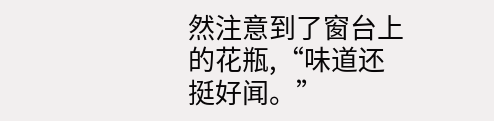然注意到了窗台上的花瓶,“味道还挺好闻。”